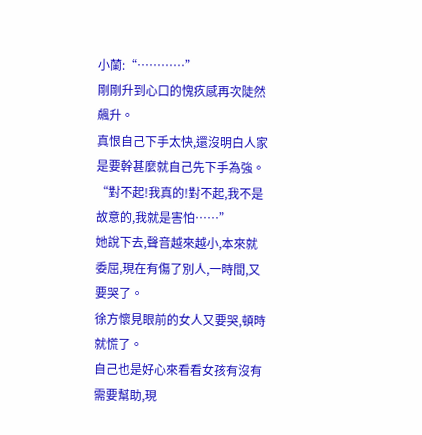小蘭:“…………”
剛剛升到心口的愧疚感再次陡然飆升。
真恨自己下手太快,還沒明白人家是要幹甚麼就自己先下手為強。
“對不起!我真的!對不起,我不是故意的,我就是害怕……”
她說下去,聲音越來越小,本來就委屈,現在有傷了別人,一時間,又要哭了。
徐方懷見眼前的女人又要哭,頓時就慌了。
自己也是好心來看看女孩有沒有需要幫助,現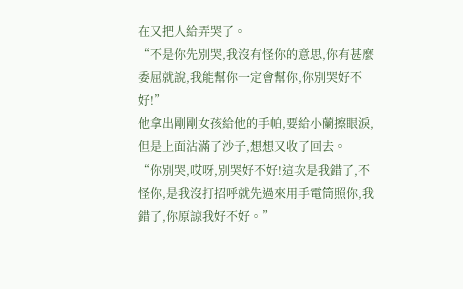在又把人給弄哭了。
“不是你先別哭,我沒有怪你的意思,你有甚麼委屈就說,我能幫你一定會幫你,你別哭好不好!”
他拿出剛剛女孩給他的手帕,要給小蘭擦眼淚,但是上面沾滿了沙子,想想又收了回去。
“你別哭,哎呀,別哭好不好!這次是我錯了,不怪你,是我沒打招呼就先過來用手電筒照你,我錯了,你原諒我好不好。”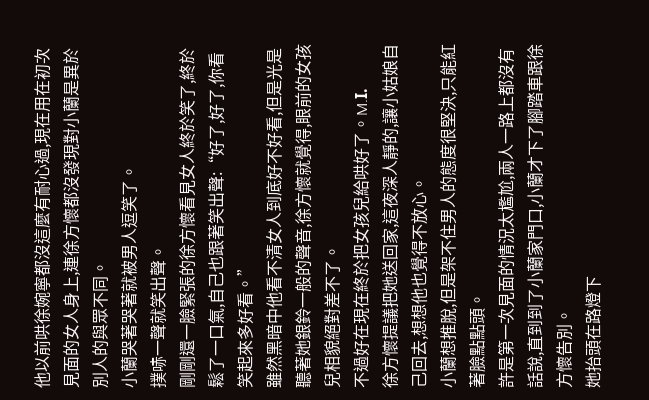他以前哄徐婉寧都沒這麼有耐心過,現在用在初次見面的女人身上,連徐方懷都沒發現對小蘭是異於別人的與眾不同。
小蘭哭著哭著就被男人逗笑了。
撲哧一聲就笑出聲。
剛剛還一臉緊張的徐方懷看見女人終於笑了,終於鬆了一口氣,自己也跟著笑出聲:“好了,好了,你看笑起來多好看。”
雖然黑暗中他看不清女人到底好不好看,但是光是聽著她銀鈴一般的聲音,徐方懷就覺得,眼前的女孩兒相貌絕對差不了。
不過好在現在終於把女孩兒給哄好了。M.Ι.
徐方懷提議把她送回家,這夜深人靜的,讓小姑娘自己回去,想想他也覺得不放心。
小蘭想推脫,但是架不住男人的態度很堅決,只能紅著臉點點頭。
許是第一次見面的情況太尷尬,兩人一路上都沒有話說,直到到了小蘭家門口,小蘭才下了腳踏車跟徐方懷告別。
她抬頭在路燈下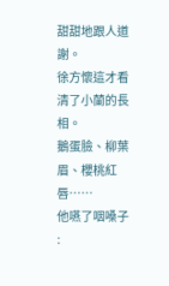甜甜地跟人道謝。
徐方懷這才看清了小蘭的長相。
鵝蛋臉、柳葉眉、櫻桃紅唇……
他嚥了咽嗓子
: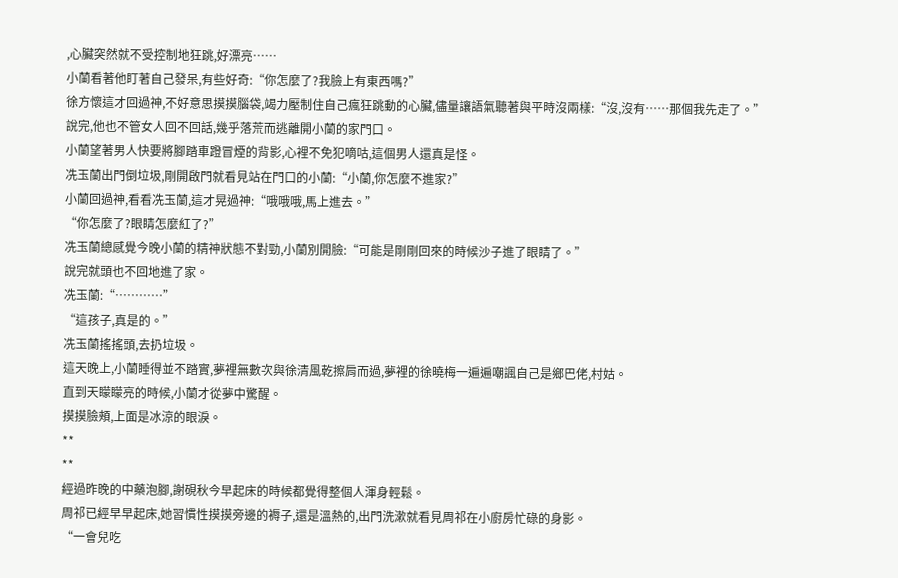,心臟突然就不受控制地狂跳,好漂亮……
小蘭看著他盯著自己發呆,有些好奇:“你怎麼了?我臉上有東西嗎?”
徐方懷這才回過神,不好意思摸摸腦袋,竭力壓制住自己瘋狂跳動的心臟,儘量讓語氣聽著與平時沒兩樣:“沒,沒有……那個我先走了。”
說完,他也不管女人回不回話,幾乎落荒而逃離開小蘭的家門口。
小蘭望著男人快要將腳踏車蹬冒煙的背影,心裡不免犯嘀咕,這個男人還真是怪。
冼玉蘭出門倒垃圾,剛開啟門就看見站在門口的小蘭:“小蘭,你怎麼不進家?”
小蘭回過神,看看冼玉蘭,這才晃過神:“哦哦哦,馬上進去。”
“你怎麼了?眼睛怎麼紅了?”
冼玉蘭總感覺今晚小蘭的精神狀態不對勁,小蘭別開臉:“可能是剛剛回來的時候沙子進了眼睛了。”
說完就頭也不回地進了家。
冼玉蘭:“…………”
“這孩子,真是的。”
冼玉蘭搖搖頭,去扔垃圾。
這天晚上,小蘭睡得並不踏實,夢裡無數次與徐清風乾擦肩而過,夢裡的徐曉梅一遍遍嘲諷自己是鄉巴佬,村姑。
直到天矇矇亮的時候,小蘭才從夢中驚醒。
摸摸臉頰,上面是冰涼的眼淚。
**
**
經過昨晚的中藥泡腳,謝硯秋今早起床的時候都覺得整個人渾身輕鬆。
周祁已經早早起床,她習慣性摸摸旁邊的褥子,還是溫熱的,出門洗漱就看見周祁在小廚房忙碌的身影。
“一會兒吃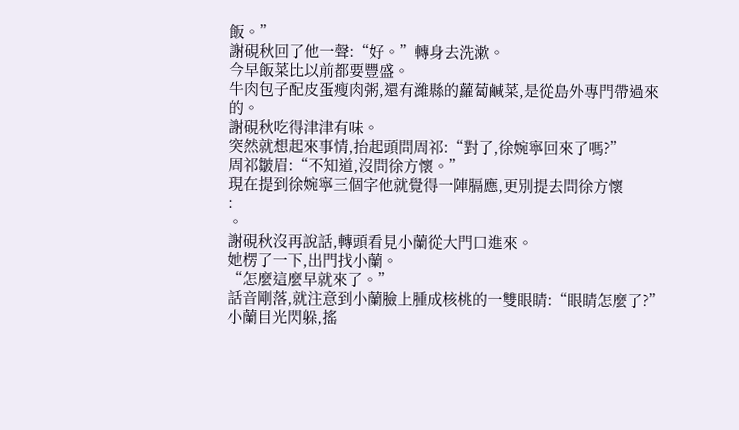飯。”
謝硯秋回了他一聲:“好。”轉身去洗漱。
今早飯菜比以前都要豐盛。
牛肉包子配皮蛋瘦肉粥,還有濰縣的蘿蔔鹹菜,是從島外專門帶過來的。
謝硯秋吃得津津有味。
突然就想起來事情,抬起頭問周祁:“對了,徐婉寧回來了嗎?”
周祁皺眉:“不知道,沒問徐方懷。”
現在提到徐婉寧三個字他就覺得一陣膈應,更別提去問徐方懷
:
。
謝硯秋沒再說話,轉頭看見小蘭從大門口進來。
她楞了一下,出門找小蘭。
“怎麼這麼早就來了。”
話音剛落,就注意到小蘭臉上腫成核桃的一雙眼睛:“眼睛怎麼了?”
小蘭目光閃躲,搖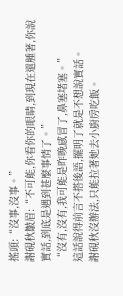搖頭:“沒事,沒事。”
謝硯秋皺眉:“不可能,你看你的眼睛,到現在還腫著,你說實話,到底是遇到甚麼事情了。”
“沒有,沒有,我可能是昨晚感冒了,鼻塞堵塞。”
這話說得前言不搭後語,擺明了就是不想說實話。
謝硯秋沒辦法,只能拉著她去小廚房吃飯。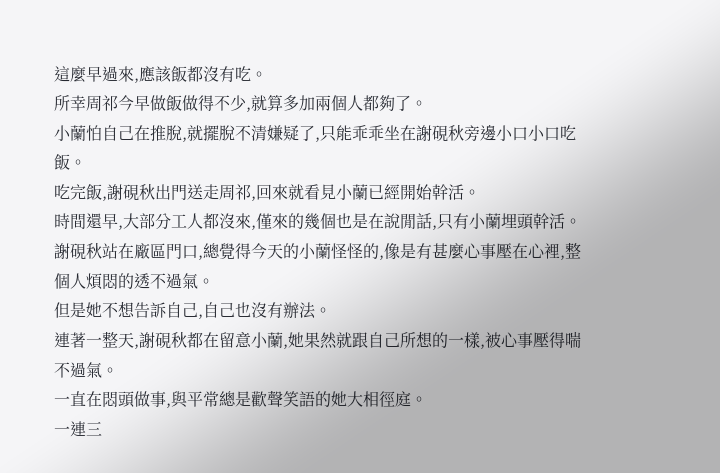這麼早過來,應該飯都沒有吃。
所幸周祁今早做飯做得不少,就算多加兩個人都夠了。
小蘭怕自己在推脫,就擺脫不清嫌疑了,只能乖乖坐在謝硯秋旁邊小口小口吃飯。
吃完飯,謝硯秋出門送走周祁,回來就看見小蘭已經開始幹活。
時間還早,大部分工人都沒來,僅來的幾個也是在說閒話,只有小蘭埋頭幹活。
謝硯秋站在廠區門口,總覺得今天的小蘭怪怪的,像是有甚麼心事壓在心裡,整個人煩悶的透不過氣。
但是她不想告訴自己,自己也沒有辦法。
連著一整天,謝硯秋都在留意小蘭,她果然就跟自己所想的一樣,被心事壓得喘不過氣。
一直在悶頭做事,與平常總是歡聲笑語的她大相徑庭。
一連三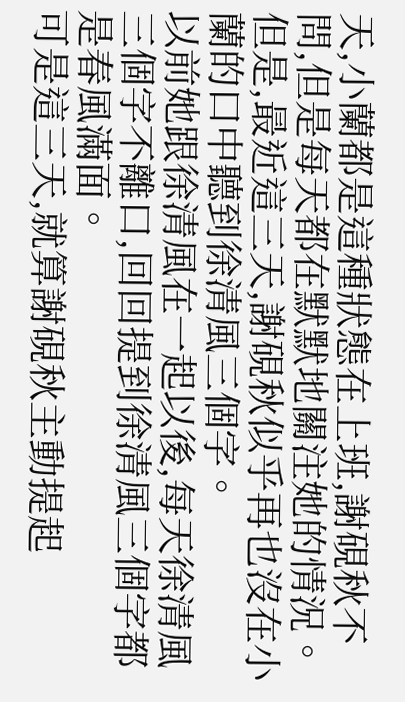天,小蘭都是這種狀態在上班,謝硯秋不問,但是每天都在默默地關注她的情況。
但是,最近這三天,謝硯秋似乎再也沒在小蘭的口中聽到徐清風三個字。
以前她跟徐清風在一起以後,每天徐清風三個字不離口,回回提到徐清風三個字都是春風滿面。
可是這三天,就算謝硯秋主動提起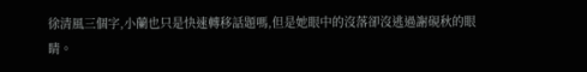徐清風三個字,小蘭也只是快速轉移話題嗎,但是她眼中的沒落卻沒逃過謝硯秋的眼睛。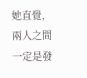她直覺,兩人之間一定是發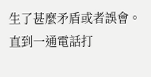生了甚麼矛盾或者誤會。
直到一通電話打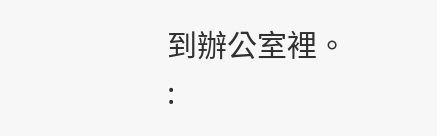到辦公室裡。
: